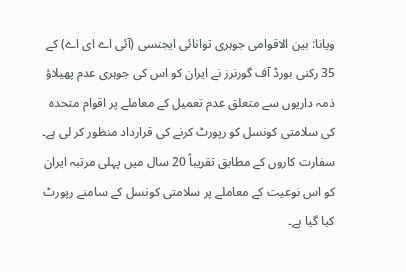ویانا: بین الاقوامی جوہری توانائی ایجنسی (آئی اے ای اے) کے 35 رکنی بورڈ آف گورنرز نے ایران کو اس کی جوہری عدم پھیلاؤ ذمہ داریوں سے متعلق عدم تعمیل کے معاملے پر اقوام متحدہ کی سلامتی کونسل کو رپورٹ کرنے کی قرارداد منظور کر لی ہے۔ سفارت کاروں کے مطابق تقریباً 20 سال میں پہلی مرتبہ ایران کو اس نوعیت کے معاملے پر سلامتی کونسل کے سامنے رپورٹ کیا گیا ہے۔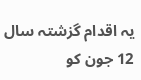یہ اقدام گزشتہ سال 12 جون کو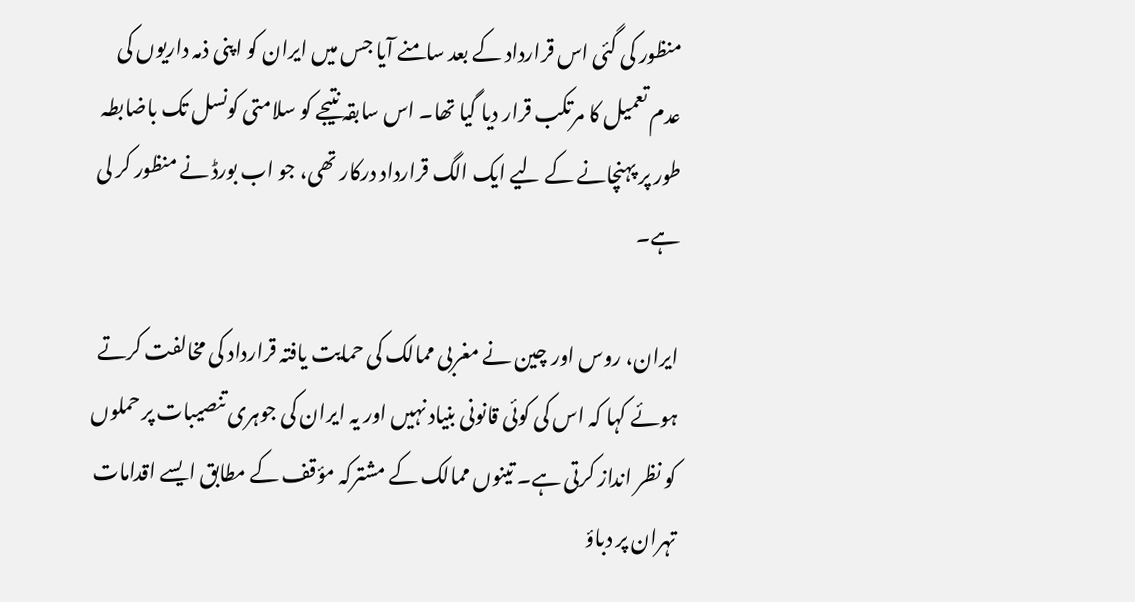منظور کی گئی اس قرارداد کے بعد سامنے آیا جس میں ایران کو اپنی ذمہ داریوں کی عدم تعمیل کا مرتکب قرار دیا گیا تھا۔ اس سابقہ نتیجے کو سلامتی کونسل تک باضابطہ طور پر پہنچانے کے لیے ایک الگ قرارداد درکار تھی، جو اب بورڈ نے منظور کر لی ہے۔

ایران، روس اور چین نے مغربی ممالک کی حمایت یافتہ قرارداد کی مخالفت کرتے ہوئے کہا کہ اس کی کوئی قانونی بنیاد نہیں اور یہ ایران کی جوہری تنصیبات پر حملوں کو نظر انداز کرتی ہے۔ تینوں ممالک کے مشترکہ مؤقف کے مطابق ایسے اقدامات تہران پر دباؤ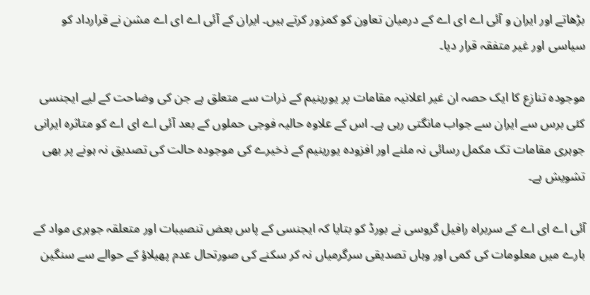بڑھاتے اور ایران و آئی اے ای اے کے درمیان تعاون کو کمزور کرتے ہیں۔ ایران کے آئی اے ای اے مشن نے قرارداد کو سیاسی اور غیر متفقہ قرار دیا۔

موجودہ تنازع کا ایک حصہ ان غیر اعلانیہ مقامات پر یورینیم کے ذرات سے متعلق ہے جن کی وضاحت کے لیے ایجنسی کئی برس سے ایران سے جواب مانگتی رہی ہے۔ اس کے علاوہ حالیہ فوجی حملوں کے بعد آئی اے ای اے کو متاثرہ ایرانی جوہری مقامات تک مکمل رسائی نہ ملنے اور افزودہ یورینیم کے ذخیرے کی موجودہ حالت کی تصدیق نہ ہونے پر بھی تشویش ہے۔

آئی اے ای اے کے سربراہ رافیل گروسی نے بورڈ کو بتایا کہ ایجنسی کے پاس بعض تنصیبات اور متعلقہ جوہری مواد کے بارے میں معلومات کی کمی اور وہاں تصدیقی سرگرمیاں نہ کر سکنے کی صورتحال عدم پھیلاؤ کے حوالے سے سنگین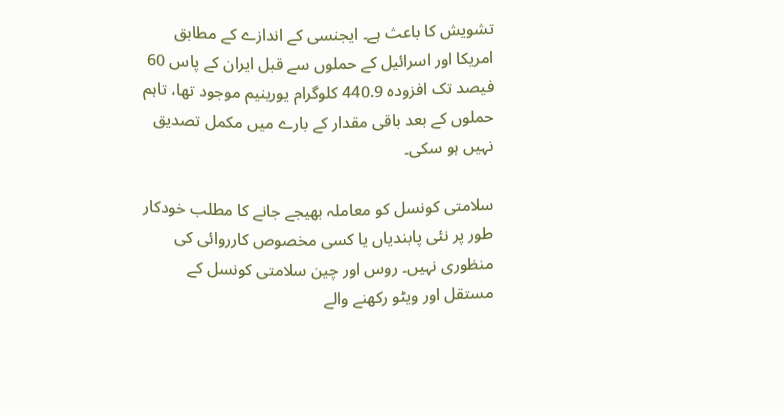تشویش کا باعث ہے۔ ایجنسی کے اندازے کے مطابق امریکا اور اسرائیل کے حملوں سے قبل ایران کے پاس 60 فیصد تک افزودہ 440.9 کلوگرام یورینیم موجود تھا، تاہم حملوں کے بعد باقی مقدار کے بارے میں مکمل تصدیق نہیں ہو سکی۔

سلامتی کونسل کو معاملہ بھیجے جانے کا مطلب خودکار طور پر نئی پابندیاں یا کسی مخصوص کارروائی کی منظوری نہیں۔ روس اور چین سلامتی کونسل کے مستقل اور ویٹو رکھنے والے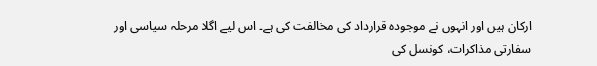ارکان ہیں اور انہوں نے موجودہ قرارداد کی مخالفت کی ہے۔ اس لیے اگلا مرحلہ سیاسی اور سفارتی مذاکرات، کونسل کی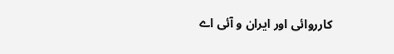کارروائی اور ایران و آئی اے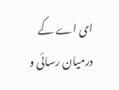ای اے کے درمیان رسائی و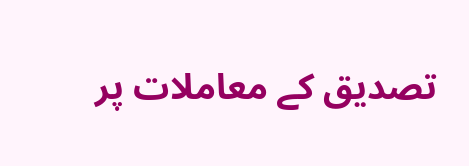تصدیق کے معاملات پر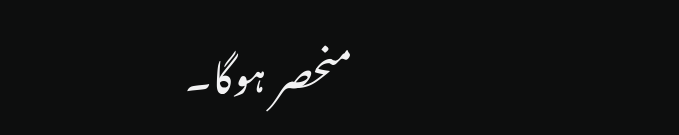منحصر ہوگا۔